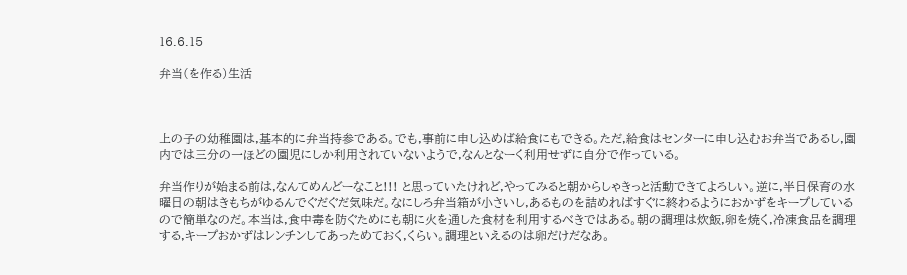16.6.15

弁当(を作る)生活



上の子の幼稚園は,基本的に弁当持参である。でも,事前に申し込めば給食にもできる。ただ,給食はセンターに申し込むお弁当であるし,園内では三分の一ほどの園児にしか利用されていないようで,なんとなーく利用せずに自分で作っている。

弁当作りが始まる前は,なんてめんどーなこと!!! と思っていたけれど,やってみると朝からしゃきっと活動できてよろしい。逆に,半日保育の水曜日の朝はきもちがゆるんでぐだぐだ気味だ。なにしろ弁当箱が小さいし,あるものを詰めればすぐに終わるようにおかずをキープしているので簡単なのだ。本当は,食中毒を防ぐためにも朝に火を通した食材を利用するべきではある。朝の調理は炊飯,卵を焼く,冷凍食品を調理する,キープおかずはレンチンしてあっためておく,くらい。調理といえるのは卵だけだなあ。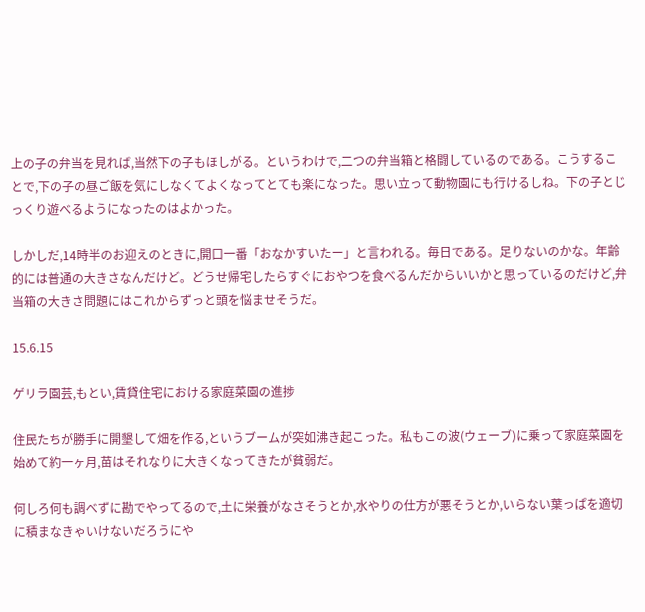上の子の弁当を見れば,当然下の子もほしがる。というわけで,二つの弁当箱と格闘しているのである。こうすることで,下の子の昼ご飯を気にしなくてよくなってとても楽になった。思い立って動物園にも行けるしね。下の子とじっくり遊べるようになったのはよかった。

しかしだ,14時半のお迎えのときに,開口一番「おなかすいたー」と言われる。毎日である。足りないのかな。年齢的には普通の大きさなんだけど。どうせ帰宅したらすぐにおやつを食べるんだからいいかと思っているのだけど,弁当箱の大きさ問題にはこれからずっと頭を悩ませそうだ。

15.6.15

ゲリラ園芸,もとい,賃貸住宅における家庭菜園の進捗

住民たちが勝手に開墾して畑を作る,というブームが突如沸き起こった。私もこの波(ウェーブ)に乗って家庭菜園を始めて約一ヶ月,苗はそれなりに大きくなってきたが貧弱だ。

何しろ何も調べずに勘でやってるので,土に栄養がなさそうとか,水やりの仕方が悪そうとか,いらない葉っぱを適切に積まなきゃいけないだろうにや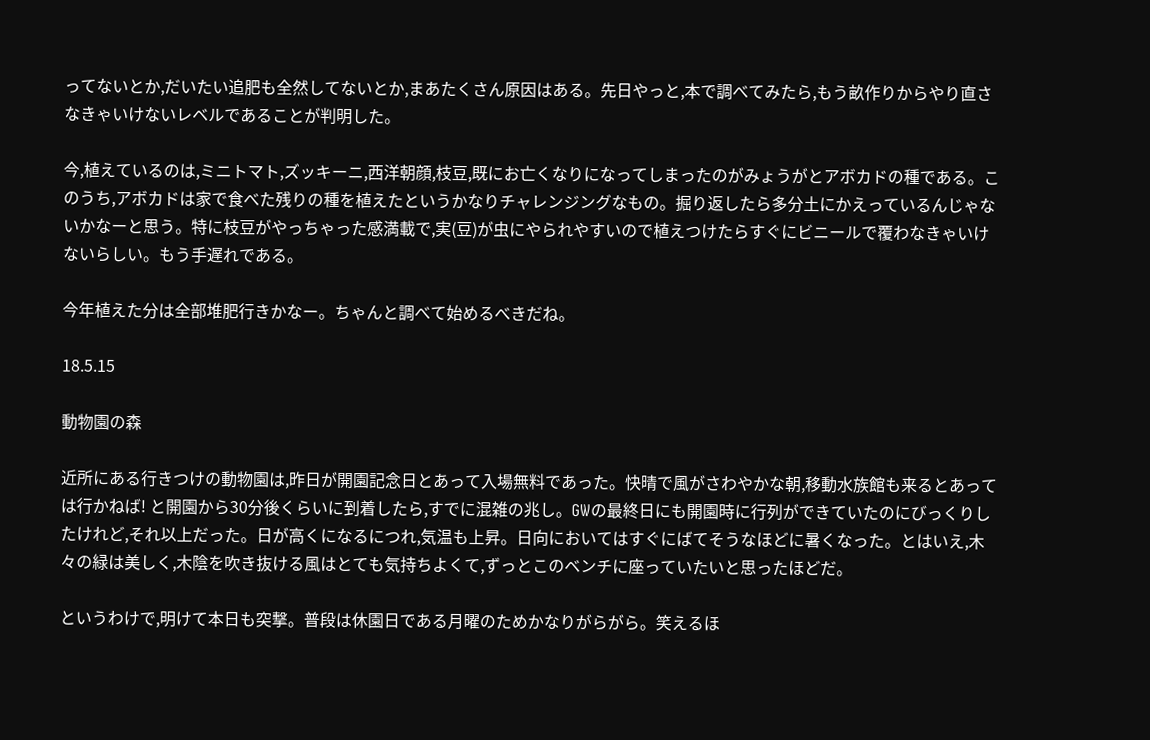ってないとか,だいたい追肥も全然してないとか,まあたくさん原因はある。先日やっと,本で調べてみたら,もう畝作りからやり直さなきゃいけないレベルであることが判明した。

今,植えているのは,ミニトマト,ズッキーニ,西洋朝顔,枝豆,既にお亡くなりになってしまったのがみょうがとアボカドの種である。このうち,アボカドは家で食べた残りの種を植えたというかなりチャレンジングなもの。掘り返したら多分土にかえっているんじゃないかなーと思う。特に枝豆がやっちゃった感満載で,実(豆)が虫にやられやすいので植えつけたらすぐにビニールで覆わなきゃいけないらしい。もう手遅れである。

今年植えた分は全部堆肥行きかなー。ちゃんと調べて始めるべきだね。

18.5.15

動物園の森

近所にある行きつけの動物園は,昨日が開園記念日とあって入場無料であった。快晴で風がさわやかな朝,移動水族館も来るとあっては行かねば! と開園から30分後くらいに到着したら,すでに混雑の兆し。GWの最終日にも開園時に行列ができていたのにびっくりしたけれど,それ以上だった。日が高くになるにつれ,気温も上昇。日向においてはすぐにばてそうなほどに暑くなった。とはいえ,木々の緑は美しく,木陰を吹き抜ける風はとても気持ちよくて,ずっとこのベンチに座っていたいと思ったほどだ。

というわけで,明けて本日も突撃。普段は休園日である月曜のためかなりがらがら。笑えるほ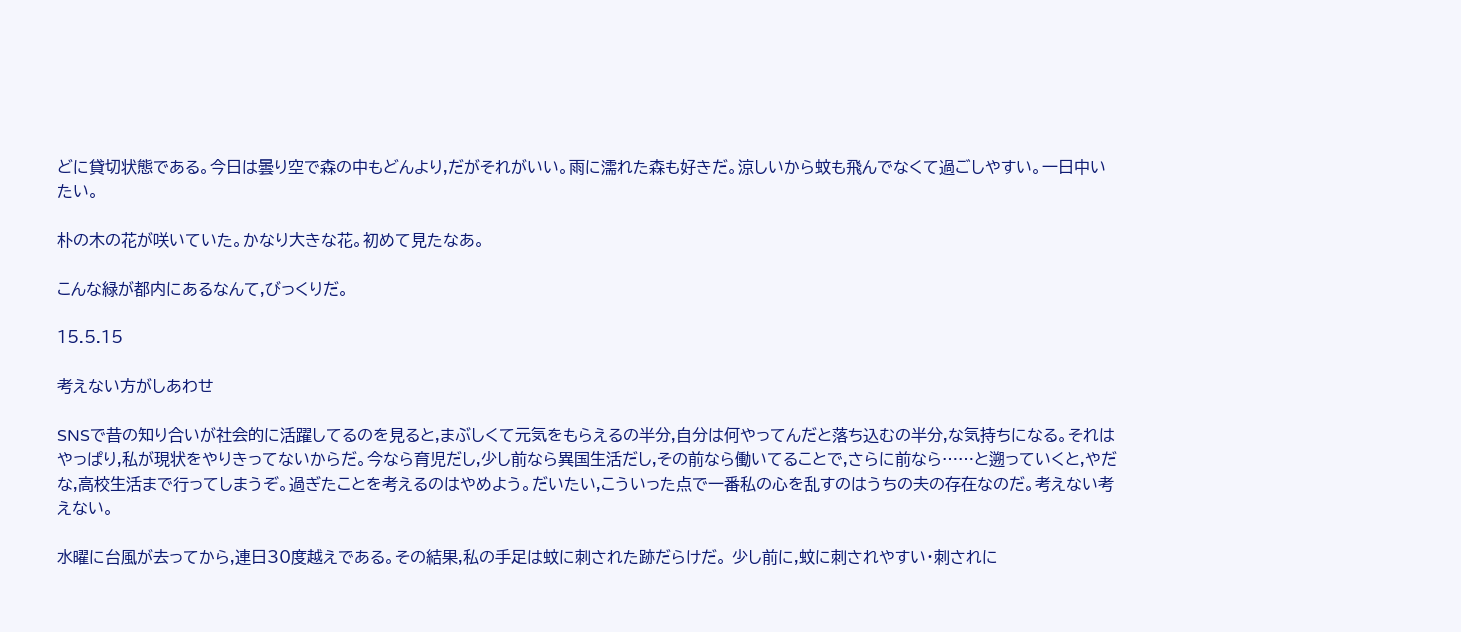どに貸切状態である。今日は曇り空で森の中もどんより,だがそれがいい。雨に濡れた森も好きだ。涼しいから蚊も飛んでなくて過ごしやすい。一日中いたい。

朴の木の花が咲いていた。かなり大きな花。初めて見たなあ。

こんな緑が都内にあるなんて,びっくりだ。

15.5.15

考えない方がしあわせ

SNSで昔の知り合いが社会的に活躍してるのを見ると,まぶしくて元気をもらえるの半分,自分は何やってんだと落ち込むの半分,な気持ちになる。それはやっぱり,私が現状をやりきってないからだ。今なら育児だし,少し前なら異国生活だし,その前なら働いてることで,さらに前なら……と遡っていくと,やだな,高校生活まで行ってしまうぞ。過ぎたことを考えるのはやめよう。だいたい,こういった点で一番私の心を乱すのはうちの夫の存在なのだ。考えない考えない。

水曜に台風が去ってから,連日30度越えである。その結果,私の手足は蚊に刺された跡だらけだ。 少し前に,蚊に刺されやすい・刺されに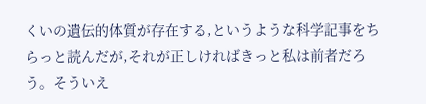くいの遺伝的体質が存在する,というような科学記事をちらっと読んだが,それが正しければきっと私は前者だろう。そういえ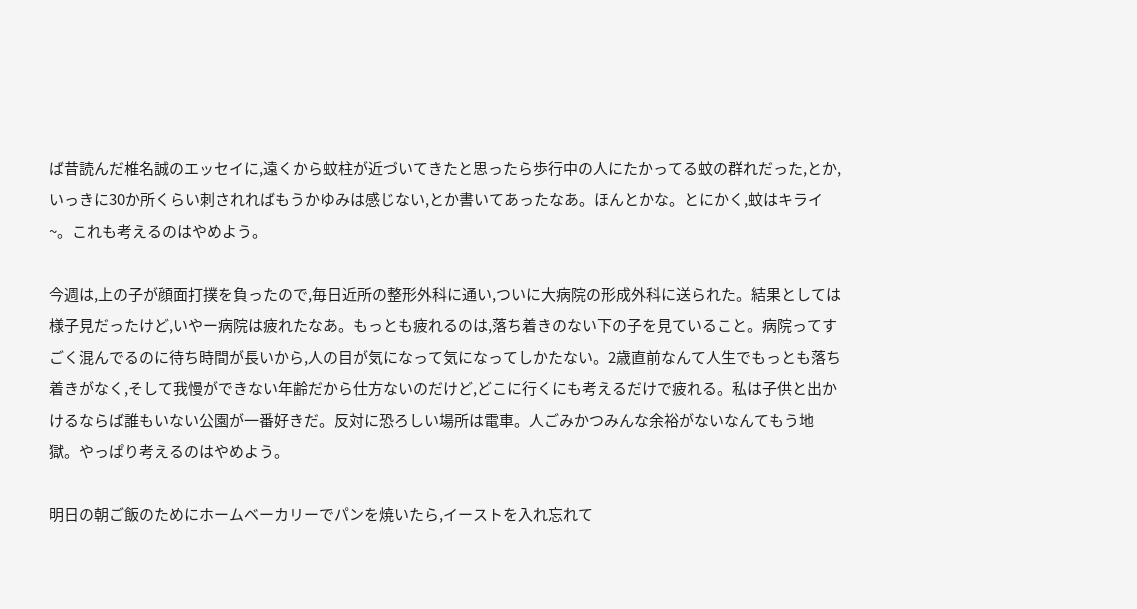ば昔読んだ椎名誠のエッセイに,遠くから蚊柱が近づいてきたと思ったら歩行中の人にたかってる蚊の群れだった,とか,いっきに30か所くらい刺されればもうかゆみは感じない,とか書いてあったなあ。ほんとかな。とにかく,蚊はキライ~。これも考えるのはやめよう。

今週は,上の子が顔面打撲を負ったので,毎日近所の整形外科に通い,ついに大病院の形成外科に送られた。結果としては様子見だったけど,いやー病院は疲れたなあ。もっとも疲れるのは,落ち着きのない下の子を見ていること。病院ってすごく混んでるのに待ち時間が長いから,人の目が気になって気になってしかたない。2歳直前なんて人生でもっとも落ち着きがなく,そして我慢ができない年齢だから仕方ないのだけど,どこに行くにも考えるだけで疲れる。私は子供と出かけるならば誰もいない公園が一番好きだ。反対に恐ろしい場所は電車。人ごみかつみんな余裕がないなんてもう地獄。やっぱり考えるのはやめよう。

明日の朝ご飯のためにホームベーカリーでパンを焼いたら,イーストを入れ忘れて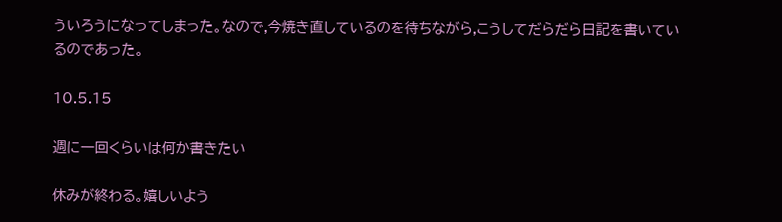ういろうになってしまった。なので,今焼き直しているのを待ちながら,こうしてだらだら日記を書いているのであった。

10.5.15

週に一回くらいは何か書きたい

休みが終わる。嬉しいよう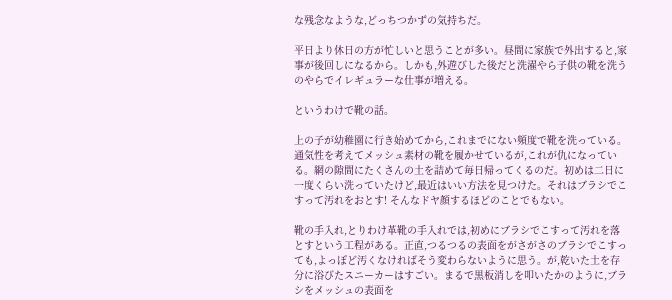な残念なような,どっちつかずの気持ちだ。

平日より休日の方が忙しいと思うことが多い。昼間に家族で外出すると,家事が後回しになるから。しかも,外遊びした後だと洗濯やら子供の靴を洗うのやらでイレギュラーな仕事が増える。

というわけで靴の話。

上の子が幼稚園に行き始めてから,これまでにない頻度で靴を洗っている。通気性を考えてメッシュ素材の靴を履かせているが,これが仇になっている。網の隙間にたくさんの土を詰めて毎日帰ってくるのだ。初めは二日に一度くらい洗っていたけど,最近はいい方法を見つけた。それはブラシでこすって汚れをおとす! そんなドヤ顔するほどのことでもない。

靴の手入れ,とりわけ革靴の手入れでは,初めにブラシでこすって汚れを落とすという工程がある。正直,つるつるの表面をがさがさのブラシでこすっても,よっぽど汚くなければそう変わらないように思う。が,乾いた土を存分に浴びたスニーカーはすごい。まるで黒板消しを叩いたかのように,ブラシをメッシュの表面を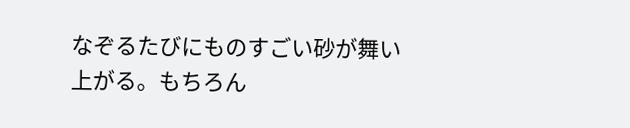なぞるたびにものすごい砂が舞い上がる。もちろん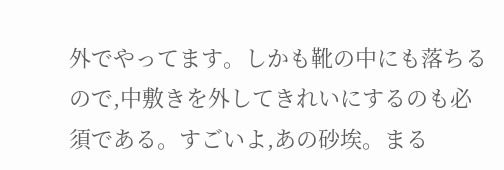外でやってます。しかも靴の中にも落ちるので,中敷きを外してきれいにするのも必須である。すごいよ,あの砂埃。まる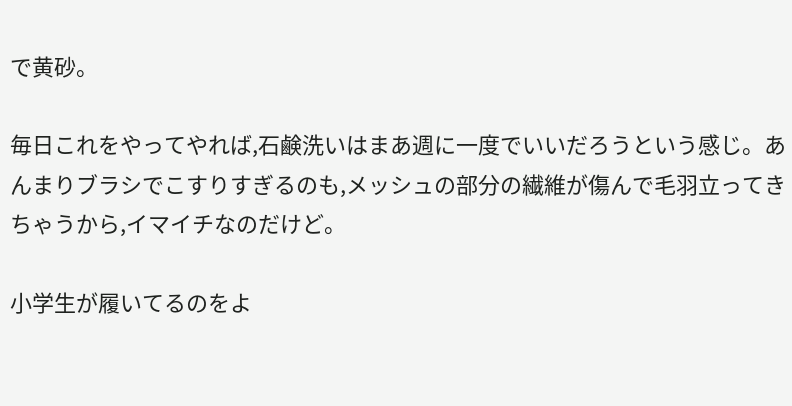で黄砂。

毎日これをやってやれば,石鹸洗いはまあ週に一度でいいだろうという感じ。あんまりブラシでこすりすぎるのも,メッシュの部分の繊維が傷んで毛羽立ってきちゃうから,イマイチなのだけど。

小学生が履いてるのをよ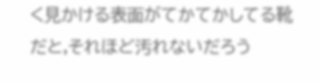く見かける表面がてかてかしてる靴だと,それほど汚れないだろう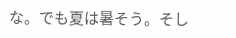な。でも夏は暑そう。そし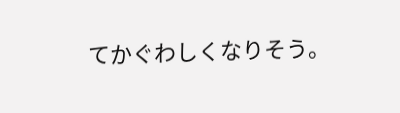てかぐわしくなりそう。